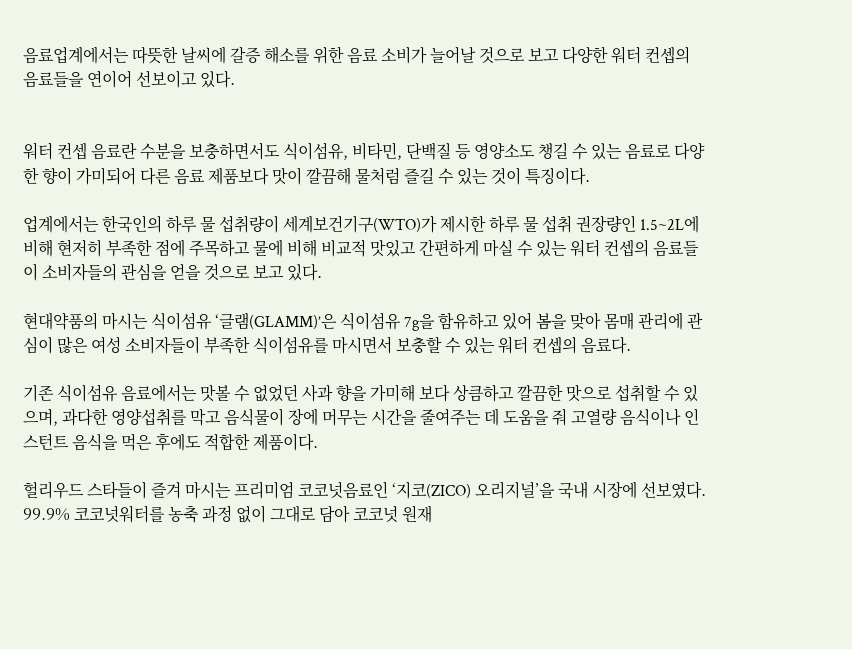음료업계에서는 따뜻한 날씨에 갈증 해소를 위한 음료 소비가 늘어날 것으로 보고 다양한 워터 컨셉의 음료들을 연이어 선보이고 있다.


워터 컨셉 음료란 수분을 보충하면서도 식이섬유, 비타민, 단백질 등 영양소도 챙길 수 있는 음료로 다양한 향이 가미되어 다른 음료 제품보다 맛이 깔끔해 물처럼 즐길 수 있는 것이 특징이다.

업계에서는 한국인의 하루 물 섭취량이 세계보건기구(WTO)가 제시한 하루 물 섭취 권장량인 1.5~2L에 비해 현저히 부족한 점에 주목하고 물에 비해 비교적 맛있고 간편하게 마실 수 있는 워터 컨셉의 음료들이 소비자들의 관심을 얻을 것으로 보고 있다.

현대약품의 마시는 식이섬유 ‘글램(GLAMM)’은 식이섬유 7g을 함유하고 있어 봄을 맞아 몸매 관리에 관심이 많은 여성 소비자들이 부족한 식이섬유를 마시면서 보충할 수 있는 워터 컨셉의 음료다.

기존 식이섬유 음료에서는 맛볼 수 없었던 사과 향을 가미해 보다 상큼하고 깔끔한 맛으로 섭취할 수 있으며, 과다한 영양섭취를 막고 음식물이 장에 머무는 시간을 줄여주는 데 도움을 줘 고열량 음식이나 인스턴트 음식을 먹은 후에도 적합한 제품이다.

헐리우드 스타들이 즐겨 마시는 프리미엄 코코넛음료인 ‘지코(ZICO) 오리지널’을 국내 시장에 선보였다. 99.9% 코코넛워터를 농축 과정 없이 그대로 담아 코코넛 원재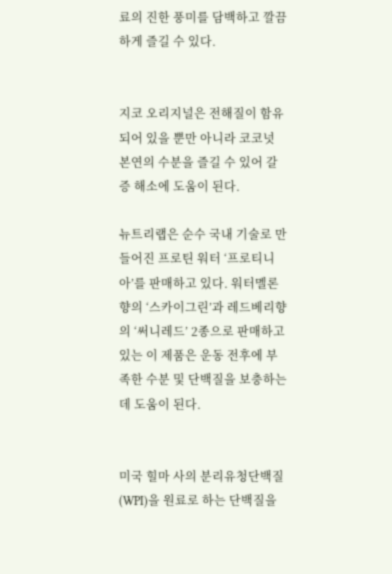료의 진한 풍미를 담백하고 깔끔하게 즐길 수 있다.


지코 오리지널은 전해질이 함유되어 있을 뿐만 아니라 코코넛 본연의 수분을 즐길 수 있어 갈증 해소에 도움이 된다.

뉴트리랩은 순수 국내 기술로 만들어진 프로틴 워터 ‘프로티니아’를 판매하고 있다. 워터멜론향의 ‘스카이그린’과 레드베리향의 ‘써니레드’ 2종으로 판매하고 있는 이 제품은 운동 전후에 부족한 수분 및 단백질을 보충하는데 도움이 된다.


미국 힐마 사의 분리유청단백질(WPI)을 원료로 하는 단백질을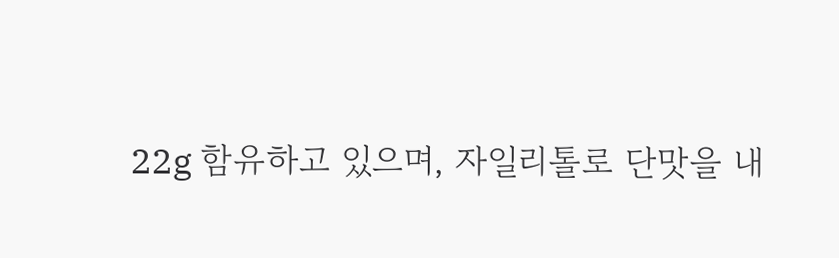22g 함유하고 있으며, 자일리톨로 단맛을 내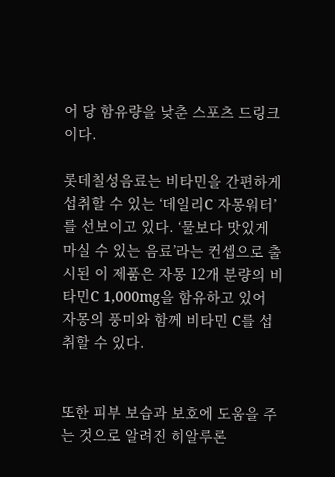어 당 함유량을 낮춘 스포츠 드링크이다.

롯데칠성음료는 비타민을 간편하게 섭취할 수 있는 ‘데일리C 자몽워터’를 선보이고 있다. ‘물보다 맛있게 마실 수 있는 음료’라는 컨셉으로 출시된 이 제품은 자몽 12개 분량의 비타민C 1,000mg을 함유하고 있어 자몽의 풍미와 함께 비타민 C를 섭취할 수 있다.


또한 피부 보습과 보호에 도움을 주는 것으로 알려진 히알루론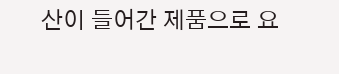산이 들어간 제품으로 요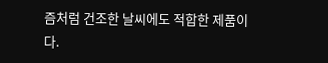즘처럼 건조한 날씨에도 적합한 제품이다.